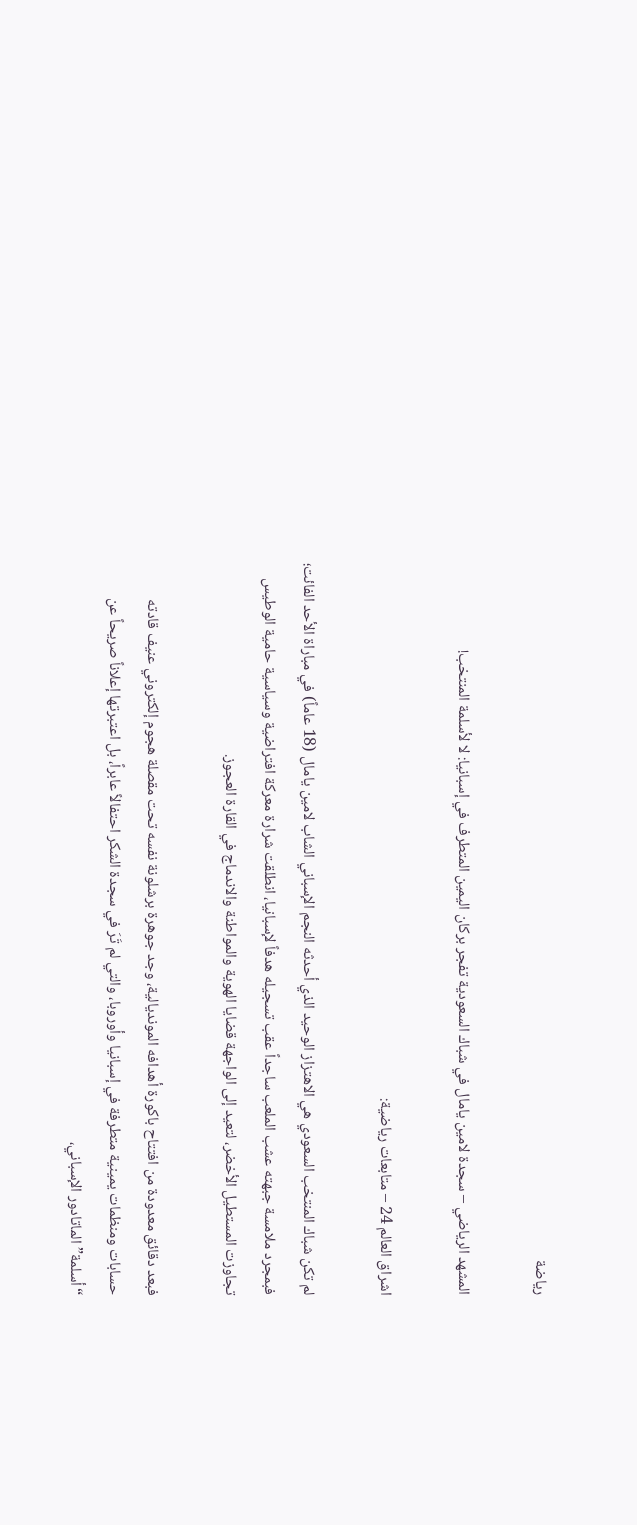رياضة

المشهد الرياضي – سجدة لامين يامال في شباك السعودية تفجر بركان اليمين المتطرف في إسبانيا: لا لأسلمة المنتخب!

اشراق العالم 24 – متابعات رياضية:

لم تكن شباك المنتخب السعودي هي الاهتزاز الوحيد الذي أحدثه النجم الإسباني الشاب لامين يامال (18 عاماً) في مباراة الأحد الفائت؛ فبمجرد ملامسة جبهته عشب الملعب ساجداً عقب تسجيله هدفاً لإسبانيا، انطلقت شرارة معركة افتراضية وسياسية حامية الوطيس تجاوزت المستطيل الأخضر، لتعيد إلى الواجهة قضايا الهوية والمواطنة والاندماج في القارة العجوز.

فبعد دقائق معدودة من افتتاح باكورة أهدافه المونديالية، وجد جوهرة برشلونة نفسه تحت مقصلة هجوم إلكتروني عنيف قادته حسابات ومنظمات يمينية متطرفة في إسبانيا وأوروبا، والتي لم تَرَ في سجدة الشكر احتفالاً عابراً، بل اعتبرتها إعلاناً صريحاً عن “أسلمة” الماتادور الإسباني،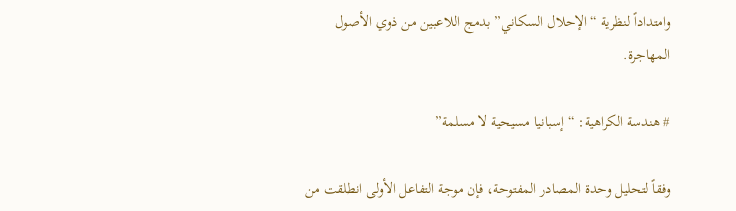وامتداداً لنظرية “الإحلال السكاني” بدمج اللاعبين من ذوي الأصول المهاجرة.

# هندسة الكراهية: “إسبانيا مسيحية لا مسلمة”

وفقاً لتحليل وحدة المصادر المفتوحة، فإن موجة التفاعل الأولى انطلقت من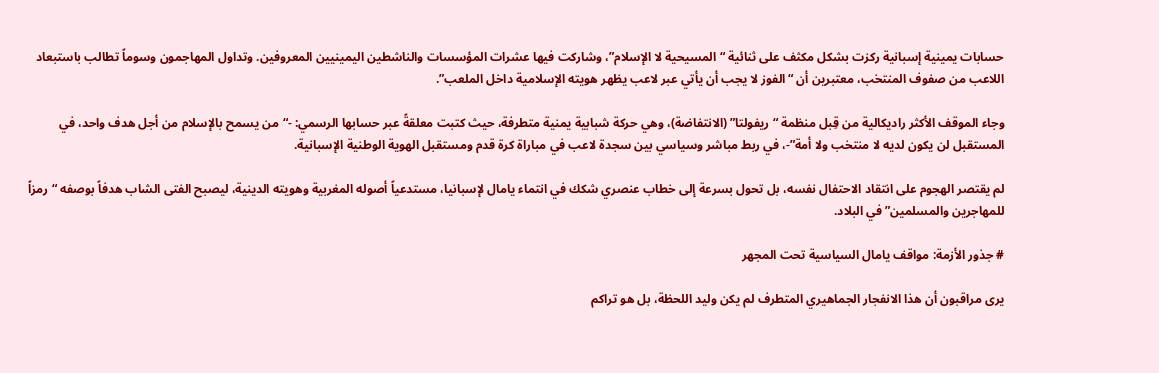حسابات يمينية إسبانية ركزت بشكل مكثف على ثنائية “المسيحية لا الإسلام”، وشاركت فيها عشرات المؤسسات والناشطين اليمينيين المعروفين. وتداول المهاجمون وسوماً تطالب باستبعاد اللاعب من صفوف المنتخب، معتبرين أن “الفوز لا يجب أن يأتي عبر لاعب يظهر هويته الإسلامية داخل الملعب”.

وجاء الموقف الأكثر راديكالية من قِبل منظمة “ريفولتا” (الانتفاضة)، وهي حركة شبابية يمنية متطرفة، حيث كتبت معلقةً عبر حسابها الرسمي: -“من يسمح بالإسلام من أجل هدف واحد، في المستقبل لن يكون لديه لا منتخب ولا أمة”-، في ربط مباشر وسياسي بين سجدة لاعب في مباراة كرة قدم ومستقبل الهوية الوطنية الإسبانية.

لم يقتصر الهجوم على انتقاد الاحتفال نفسه، بل تحول بسرعة إلى خطاب عنصري شكك في انتماء يامال لإسبانيا، مستدعياً أصوله المغربية وهويته الدينية، ليصبح الفتى الشاب هدفاً بوصفه “رمزاً للمهاجرين والمسلمين” في البلاد.

# جذور الأزمة: مواقف يامال السياسية تحت المجهر

يرى مراقبون أن هذا الانفجار الجماهيري المتطرف لم يكن وليد اللحظة، بل هو تراكم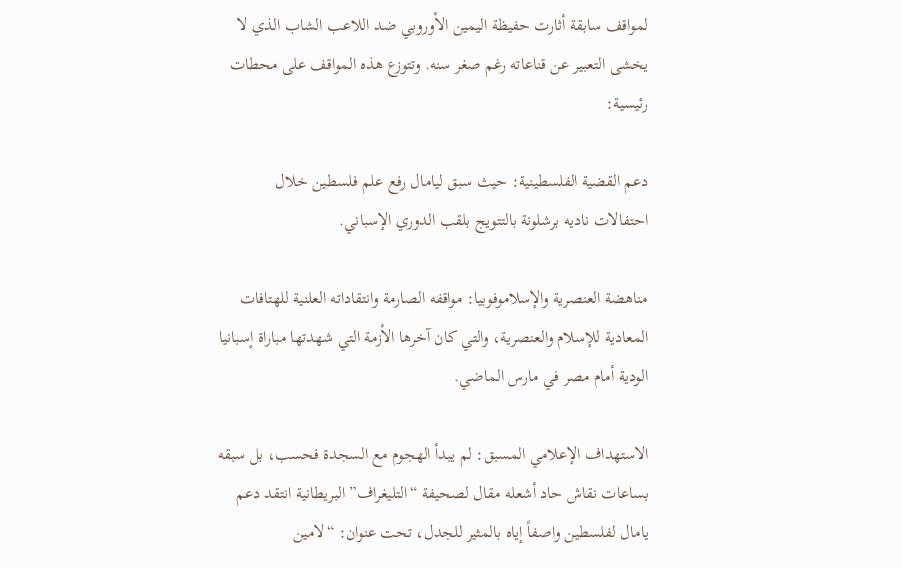لمواقف سابقة أثارت حفيظة اليمين الأوروبي ضد اللاعب الشاب الذي لا يخشى التعبير عن قناعاته رغم صغر سنه. وتتوزع هذه المواقف على محطات رئيسية:

دعم القضية الفلسطينية: حيث سبق ليامال رفع علم فلسطين خلال احتفالات ناديه برشلونة بالتتويج بلقب الدوري الإسباني.

مناهضة العنصرية والإسلاموفوبيا: مواقفه الصارمة وانتقاداته العلنية للهتافات المعادية للإسلام والعنصرية، والتي كان آخرها الأزمة التي شهدتها مباراة إسبانيا الودية أمام مصر في مارس الماضي.

الاستهداف الإعلامي المسبق: لم يبدأ الهجوم مع السجدة فحسب، بل سبقه بساعات نقاش حاد أشعله مقال لصحيفة “التليغراف” البريطانية انتقد دعم يامال لفلسطين واصفاً إياه بالمثير للجدل، تحت عنوان: “لامين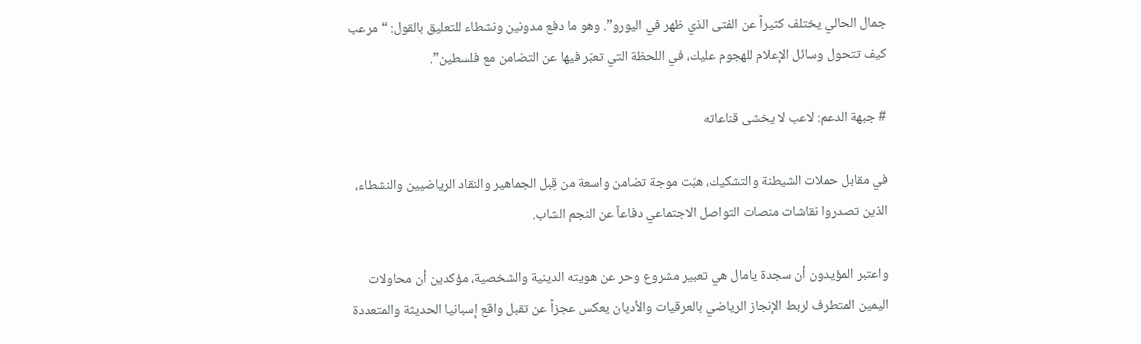جمال الحالي يختلف كثيراً عن الفتى الذي ظهر في اليورو”. وهو ما دفع مدونين ونشطاء للتعليق بالقول: “مرعب كيف تتحول وسائل الإعلام للهجوم عليك، في اللحظة التي تعبّر فيها عن التضامن مع فلسطين”.

# جبهة الدعم: لاعب لا يخشى قناعاته

في مقابل حملات الشيطنة والتشكيك، هبّت موجة تضامن واسعة من قِبل الجماهير والنقاد الرياضيين والنشطاء، الذين تصدروا نقاشات منصات التواصل الاجتماعي دفاعاً عن النجم الشاب.

واعتبر المؤيدون أن سجدة يامال هي تعبير مشروع وحر عن هويته الدينية والشخصية، مؤكدين أن محاولات اليمين المتطرف لربط الإنجاز الرياضي بالعرقيات والأديان يعكس عجزاً عن تقبل واقع إسبانيا الحديثة والمتعددة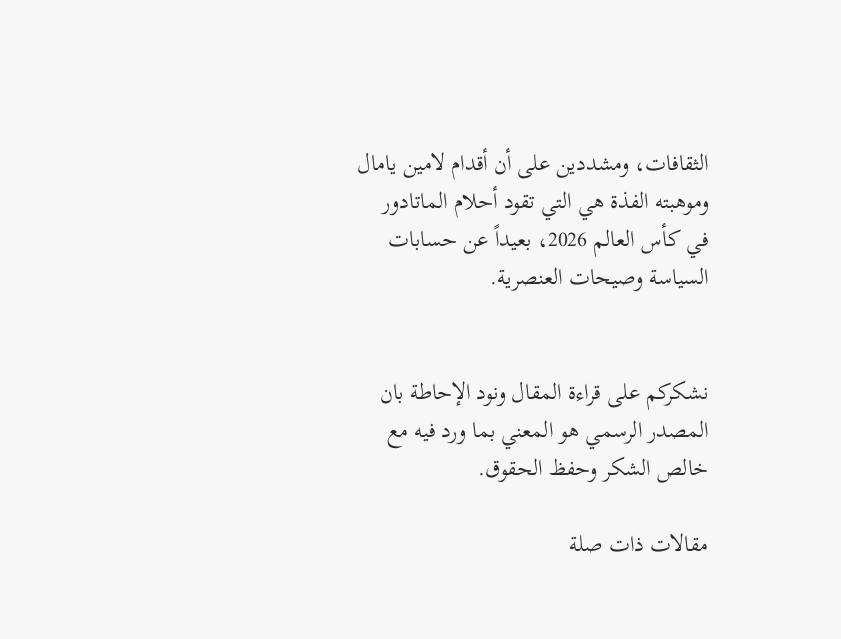الثقافات، ومشددين على أن أقدام لامين يامال وموهبته الفذة هي التي تقود أحلام الماتادور في كأس العالم 2026، بعيداً عن حسابات السياسة وصيحات العنصرية.


نشكركم على قراءة المقال ونود الإحاطة بان المصدر الرسمي هو المعني بما ورد فيه مع خالص الشكر وحفظ الحقوق.

مقالات ذات صلة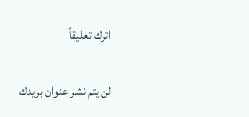اترك تعليقاً

لن يتم نشر عنوان بريدك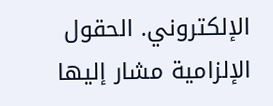الإلكتروني. الحقول الإلزامية مشار إليها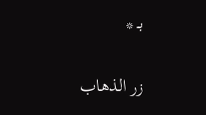بـ *

زر الذهاب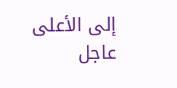إلى الأعلى
عاجل